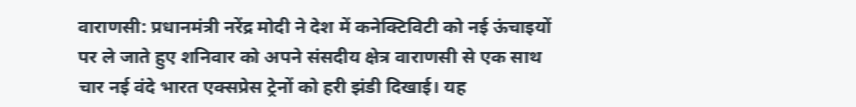वाराणसी: प्रधानमंत्री नरेंद्र मोदी ने देश में कनेक्टिविटी को नई ऊंचाइयों पर ले जाते हुए शनिवार को अपने संसदीय क्षेत्र वाराणसी से एक साथ चार नई वंदे भारत एक्सप्रेस ट्रेनों को हरी झंडी दिखाई। यह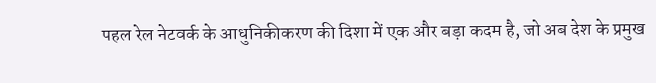पहल रेल नेटवर्क के आधुनिकीकरण की दिशा में एक और बड़ा कदम है, जो अब देश के प्रमुख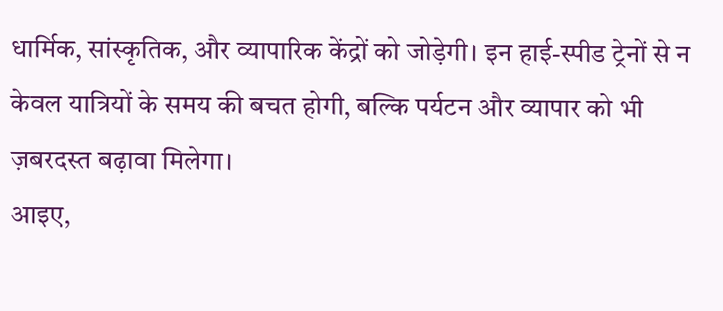धार्मिक, सांस्कृतिक, और व्यापारिक केंद्रों को जोड़ेगी। इन हाई-स्पीड ट्रेनों से न केवल यात्रियों के समय की बचत होगी, बल्कि पर्यटन और व्यापार को भी ज़बरदस्त बढ़ावा मिलेगा।
आइए,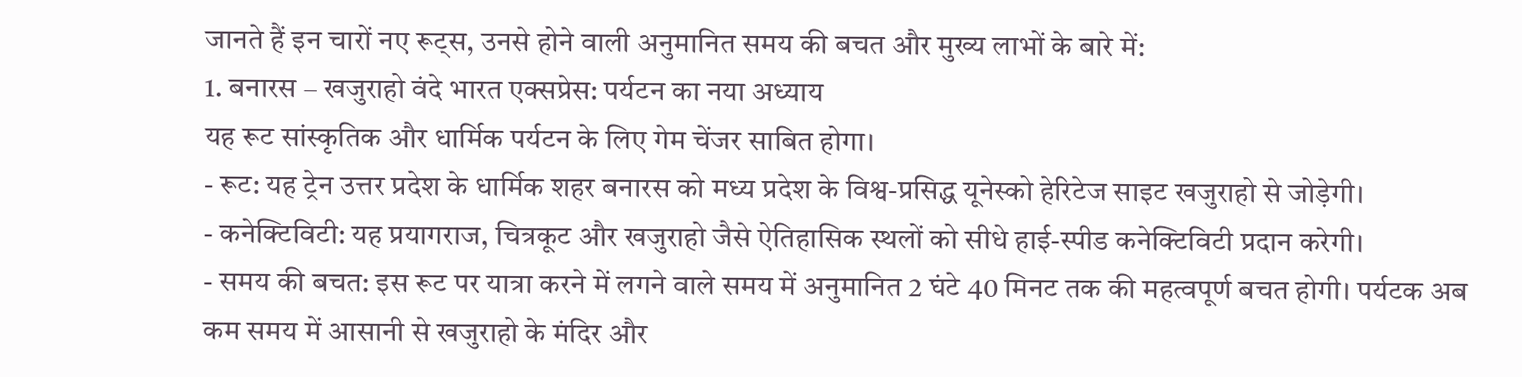जानते हैं इन चारों नए रूट्स, उनसे होने वाली अनुमानित समय की बचत और मुख्य लाभों के बारे में:
1. बनारस – खजुराहो वंदे भारत एक्सप्रेस: पर्यटन का नया अध्याय
यह रूट सांस्कृतिक और धार्मिक पर्यटन के लिए गेम चेंजर साबित होगा।
- रूट: यह ट्रेन उत्तर प्रदेश के धार्मिक शहर बनारस को मध्य प्रदेश के विश्व-प्रसिद्ध यूनेस्को हेरिटेज साइट खजुराहो से जोड़ेगी।
- कनेक्टिविटी: यह प्रयागराज, चित्रकूट और खजुराहो जैसे ऐतिहासिक स्थलों को सीधे हाई-स्पीड कनेक्टिविटी प्रदान करेगी।
- समय की बचत: इस रूट पर यात्रा करने में लगने वाले समय में अनुमानित 2 घंटे 40 मिनट तक की महत्वपूर्ण बचत होगी। पर्यटक अब कम समय में आसानी से खजुराहो के मंदिर और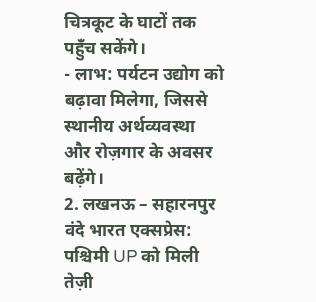चित्रकूट के घाटों तक पहुँच सकेंगे।
- लाभ: पर्यटन उद्योग को बढ़ावा मिलेगा, जिससे स्थानीय अर्थव्यवस्था और रोज़गार के अवसर बढ़ेंगे।
2. लखनऊ – सहारनपुर वंदे भारत एक्सप्रेस: पश्चिमी UP को मिली तेज़ी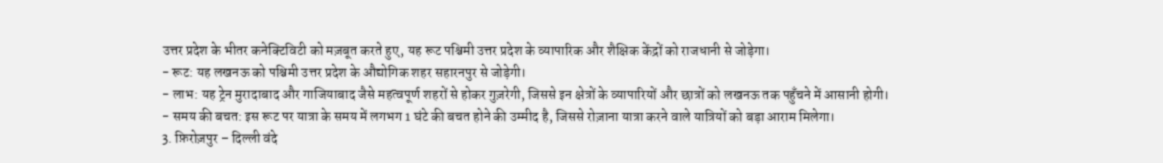उत्तर प्रदेश के भीतर कनेक्टिविटी को मज़बूत करते हुए, यह रूट पश्चिमी उत्तर प्रदेश के व्यापारिक और शैक्षिक केंद्रों को राजधानी से जोड़ेगा।
- रूट: यह लखनऊ को पश्चिमी उत्तर प्रदेश के औद्योगिक शहर सहारनपुर से जोड़ेगी।
- लाभ: यह ट्रेन मुरादाबाद और गाजियाबाद जैसे महत्वपूर्ण शहरों से होकर गुज़रेगी, जिससे इन क्षेत्रों के व्यापारियों और छात्रों को लखनऊ तक पहुँचने में आसानी होगी।
- समय की बचत: इस रूट पर यात्रा के समय में लगभग 1 घंटे की बचत होने की उम्मीद है, जिससे रोज़ाना यात्रा करने वाले यात्रियों को बड़ा आराम मिलेगा।
3. फ़िरोज़पुर – दिल्ली वंदे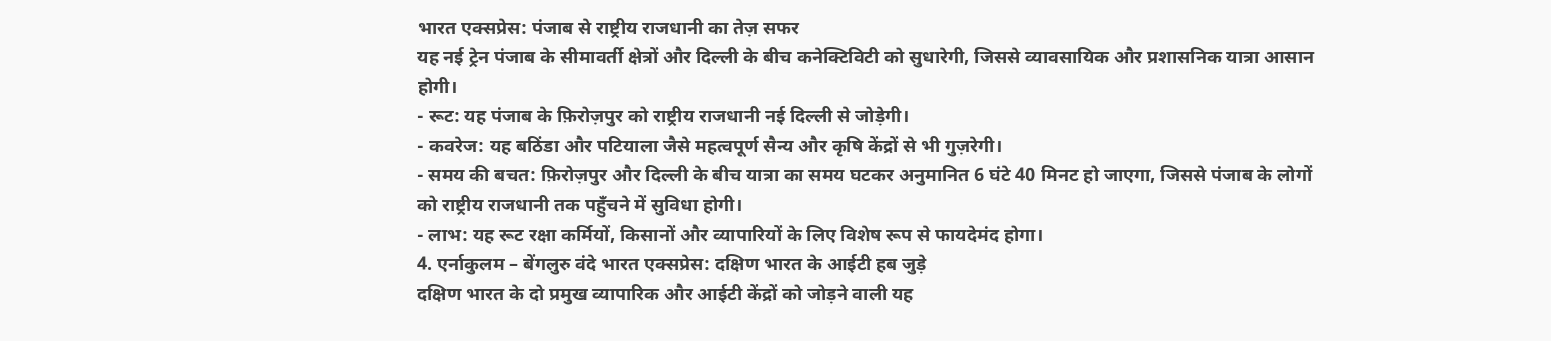भारत एक्सप्रेस: पंजाब से राष्ट्रीय राजधानी का तेज़ सफर
यह नई ट्रेन पंजाब के सीमावर्ती क्षेत्रों और दिल्ली के बीच कनेक्टिविटी को सुधारेगी, जिससे व्यावसायिक और प्रशासनिक यात्रा आसान होगी।
- रूट: यह पंजाब के फ़िरोज़पुर को राष्ट्रीय राजधानी नई दिल्ली से जोड़ेगी।
- कवरेज: यह बठिंडा और पटियाला जैसे महत्वपूर्ण सैन्य और कृषि केंद्रों से भी गुज़रेगी।
- समय की बचत: फ़िरोज़पुर और दिल्ली के बीच यात्रा का समय घटकर अनुमानित 6 घंटे 40 मिनट हो जाएगा, जिससे पंजाब के लोगों को राष्ट्रीय राजधानी तक पहुँचने में सुविधा होगी।
- लाभ: यह रूट रक्षा कर्मियों, किसानों और व्यापारियों के लिए विशेष रूप से फायदेमंद होगा।
4. एर्नाकुलम – बेंगलुरु वंदे भारत एक्सप्रेस: दक्षिण भारत के आईटी हब जुड़े
दक्षिण भारत के दो प्रमुख व्यापारिक और आईटी केंद्रों को जोड़ने वाली यह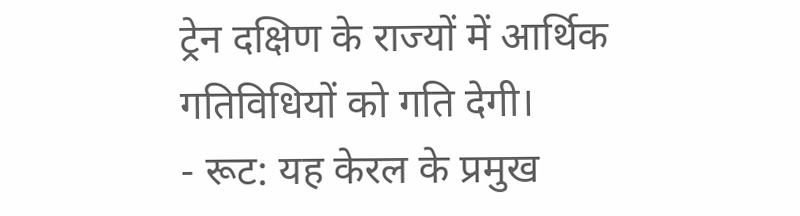ट्रेन दक्षिण के राज्यों में आर्थिक गतिविधियों को गति देगी।
- रूट: यह केरल के प्रमुख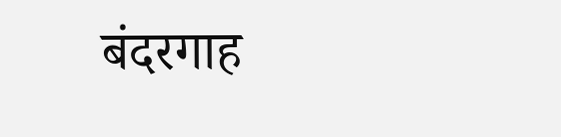बंदरगाह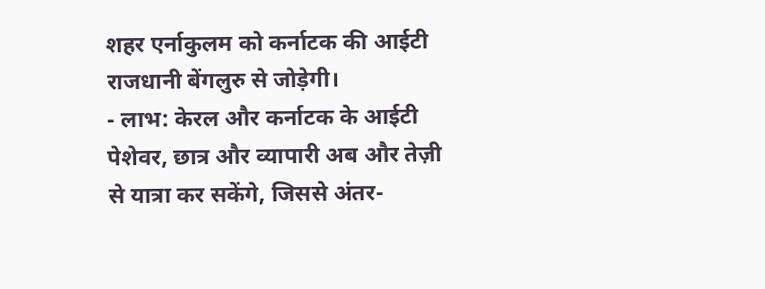शहर एर्नाकुलम को कर्नाटक की आईटी राजधानी बेंगलुरु से जोड़ेगी।
- लाभ: केरल और कर्नाटक के आईटी पेशेवर, छात्र और व्यापारी अब और तेज़ी से यात्रा कर सकेंगे, जिससे अंतर-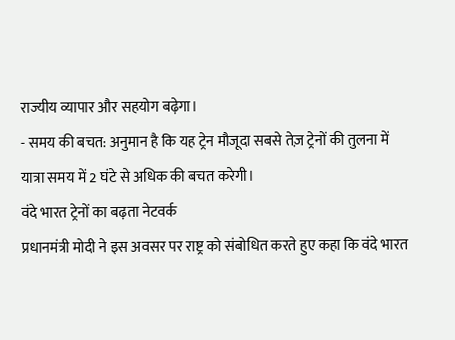राज्यीय व्यापार और सहयोग बढ़ेगा।
- समय की बचत: अनुमान है कि यह ट्रेन मौजूदा सबसे तेज़ ट्रेनों की तुलना में यात्रा समय में 2 घंटे से अधिक की बचत करेगी।
वंदे भारत ट्रेनों का बढ़ता नेटवर्क
प्रधानमंत्री मोदी ने इस अवसर पर राष्ट्र को संबोधित करते हुए कहा कि वंदे भारत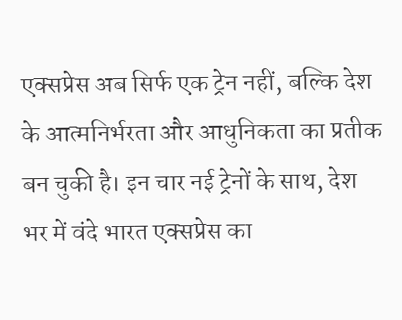एक्सप्रेस अब सिर्फ एक ट्रेन नहीं, बल्कि देश के आत्मनिर्भरता और आधुनिकता का प्रतीक बन चुकी है। इन चार नई ट्रेनों के साथ, देश भर में वंदे भारत एक्सप्रेस का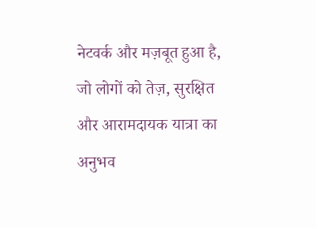नेटवर्क और मज़बूत हुआ है, जो लोगों को तेज़, सुरक्षित और आरामदायक यात्रा का अनुभव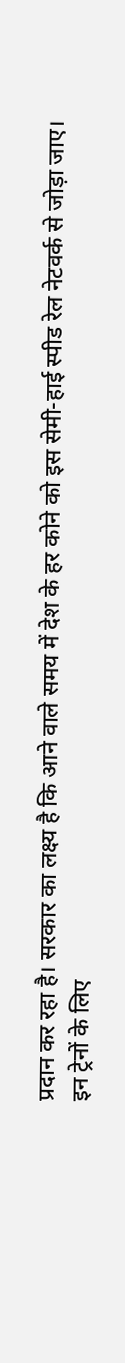प्रदान कर रहा है। सरकार का लक्ष्य है कि आने वाले समय में देश के हर कोने को इस सेमी-हाई स्पीड रेल नेटवर्क से जोड़ा जाए।
इन ट्रेनों के लिए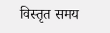विस्तृत समय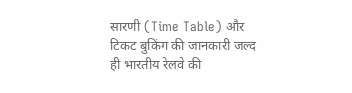सारणी (Time Table) और टिकट बुकिंग की जानकारी जल्द ही भारतीय रेलवे की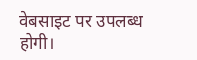वेबसाइट पर उपलब्ध होगी।